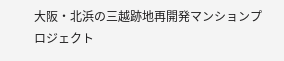大阪・北浜の三越跡地再開発マンションプロジェクト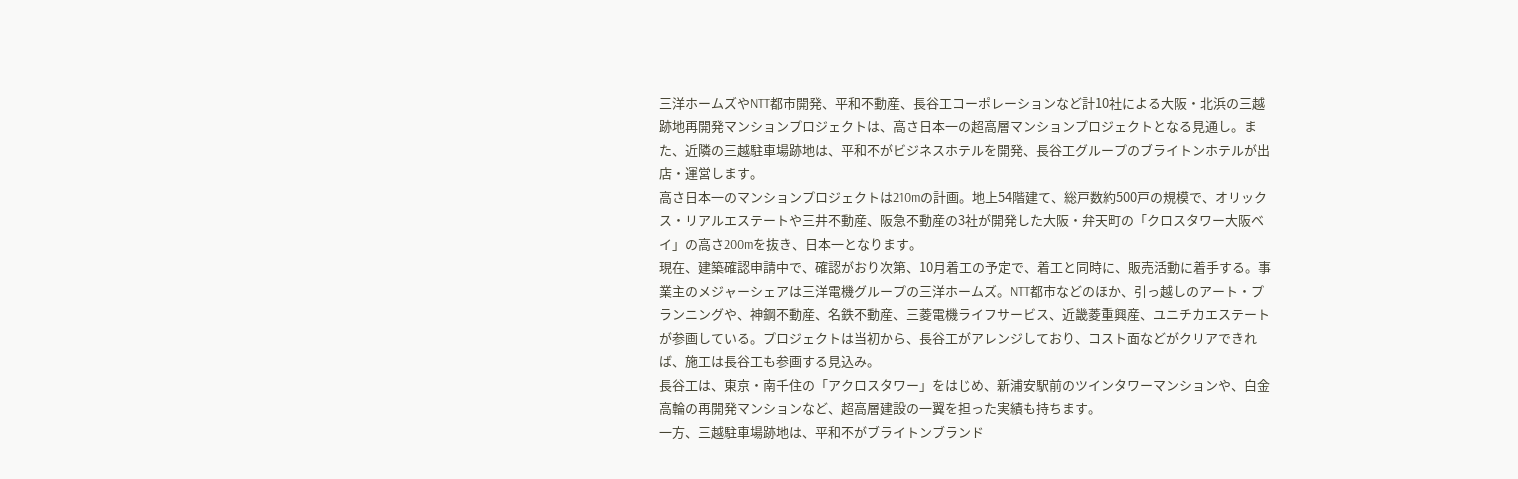三洋ホームズやNTT都市開発、平和不動産、長谷工コーポレーションなど計10社による大阪・北浜の三越跡地再開発マンションプロジェクトは、高さ日本一の超高層マンションプロジェクトとなる見通し。また、近隣の三越駐車場跡地は、平和不がビジネスホテルを開発、長谷工グループのブライトンホテルが出店・運営します。
高さ日本一のマンションプロジェクトは210mの計画。地上54階建て、総戸数約500戸の規模で、オリックス・リアルエステートや三井不動産、阪急不動産の3社が開発した大阪・弁天町の「クロスタワー大阪ベイ」の高さ200mを抜き、日本一となります。
現在、建築確認申請中で、確認がおり次第、10月着工の予定で、着工と同時に、販売活動に着手する。事業主のメジャーシェアは三洋電機グループの三洋ホームズ。NTT都市などのほか、引っ越しのアート・プランニングや、神鋼不動産、名鉄不動産、三菱電機ライフサービス、近畿菱重興産、ユニチカエステートが参画している。プロジェクトは当初から、長谷工がアレンジしており、コスト面などがクリアできれば、施工は長谷工も参画する見込み。
長谷工は、東京・南千住の「アクロスタワー」をはじめ、新浦安駅前のツインタワーマンションや、白金高輪の再開発マンションなど、超高層建設の一翼を担った実績も持ちます。
一方、三越駐車場跡地は、平和不がブライトンブランド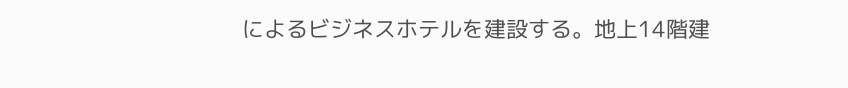によるビジネスホテルを建設する。地上14階建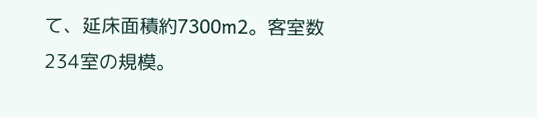て、延床面積約7300m2。客室数234室の規模。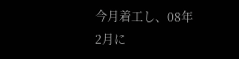今月着工し、08年2月に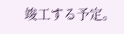竣工する予定。